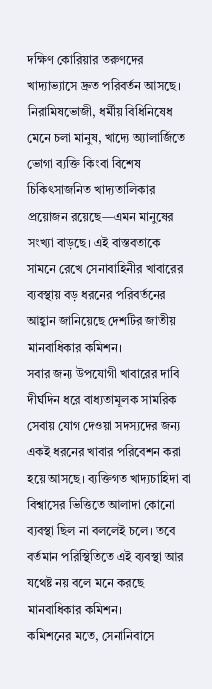দক্ষিণ কোরিয়ার তরুণদের খাদ্যাভ্যাসে দ্রুত পরিবর্তন আসছে। নিরামিষভোজী, ধর্মীয় বিধিনিষেধ মেনে চলা মানুষ, খাদ্যে অ্যালার্জিতে ভোগা ব্যক্তি কিংবা বিশেষ চিকিৎসাজনিত খাদ্যতালিকার প্রয়োজন রয়েছে—এমন মানুষের সংখ্যা বাড়ছে। এই বাস্তবতাকে সামনে রেখে সেনাবাহিনীর খাবারের ব্যবস্থায় বড় ধরনের পরিবর্তনের আহ্বান জানিয়েছে দেশটির জাতীয় মানবাধিকার কমিশন।
সবার জন্য উপযোগী খাবারের দাবি
দীর্ঘদিন ধরে বাধ্যতামূলক সামরিক সেবায় যোগ দেওয়া সদস্যদের জন্য একই ধরনের খাবার পরিবেশন করা হয়ে আসছে। ব্যক্তিগত খাদ্যচাহিদা বা বিশ্বাসের ভিত্তিতে আলাদা কোনো ব্যবস্থা ছিল না বললেই চলে। তবে বর্তমান পরিস্থিতিতে এই ব্যবস্থা আর যথেষ্ট নয় বলে মনে করছে মানবাধিকার কমিশন।
কমিশনের মতে, সেনানিবাসে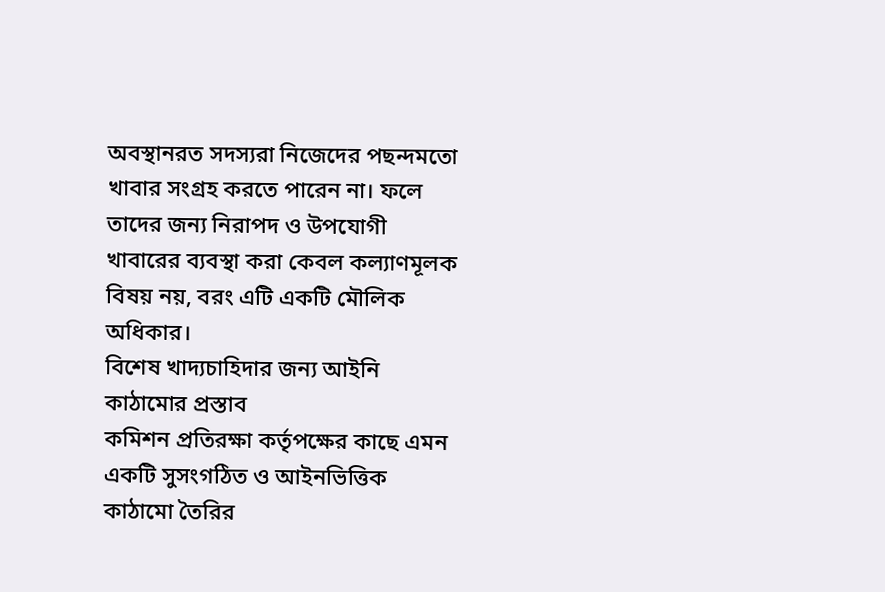অবস্থানরত সদস্যরা নিজেদের পছন্দমতো খাবার সংগ্রহ করতে পারেন না। ফলে তাদের জন্য নিরাপদ ও উপযোগী খাবারের ব্যবস্থা করা কেবল কল্যাণমূলক বিষয় নয়, বরং এটি একটি মৌলিক অধিকার।
বিশেষ খাদ্যচাহিদার জন্য আইনি কাঠামোর প্রস্তাব
কমিশন প্রতিরক্ষা কর্তৃপক্ষের কাছে এমন একটি সুসংগঠিত ও আইনভিত্তিক কাঠামো তৈরির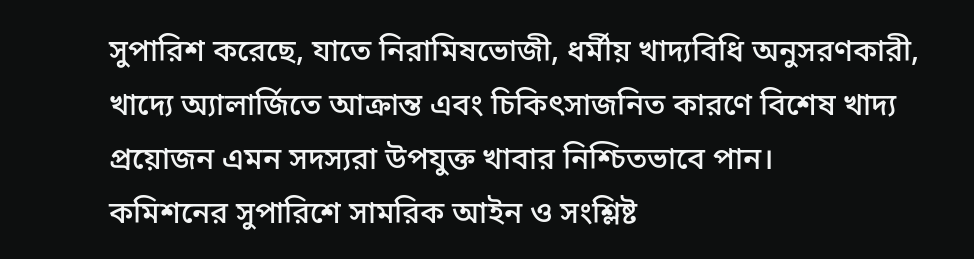সুপারিশ করেছে, যাতে নিরামিষভোজী, ধর্মীয় খাদ্যবিধি অনুসরণকারী, খাদ্যে অ্যালার্জিতে আক্রান্ত এবং চিকিৎসাজনিত কারণে বিশেষ খাদ্য প্রয়োজন এমন সদস্যরা উপযুক্ত খাবার নিশ্চিতভাবে পান।
কমিশনের সুপারিশে সামরিক আইন ও সংশ্লিষ্ট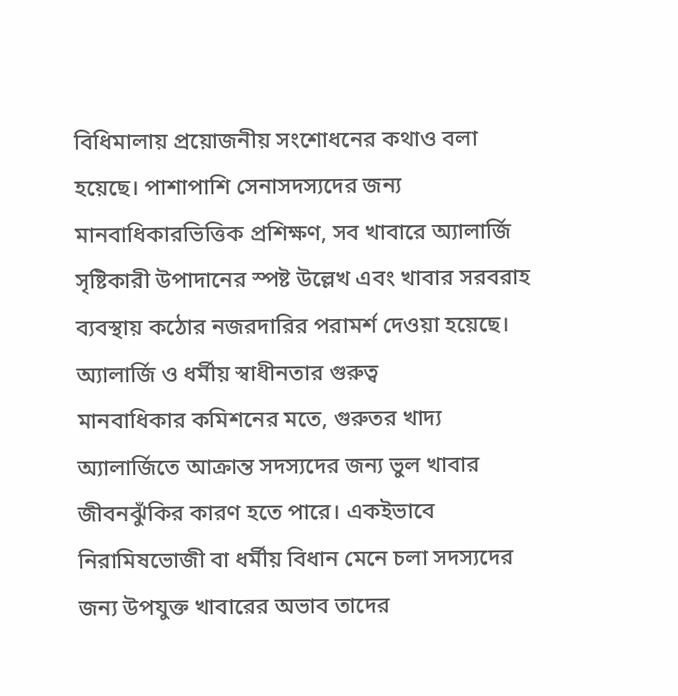বিধিমালায় প্রয়োজনীয় সংশোধনের কথাও বলা হয়েছে। পাশাপাশি সেনাসদস্যদের জন্য মানবাধিকারভিত্তিক প্রশিক্ষণ, সব খাবারে অ্যালার্জি সৃষ্টিকারী উপাদানের স্পষ্ট উল্লেখ এবং খাবার সরবরাহ ব্যবস্থায় কঠোর নজরদারির পরামর্শ দেওয়া হয়েছে।
অ্যালার্জি ও ধর্মীয় স্বাধীনতার গুরুত্ব
মানবাধিকার কমিশনের মতে, গুরুতর খাদ্য অ্যালার্জিতে আক্রান্ত সদস্যদের জন্য ভুল খাবার জীবনঝুঁকির কারণ হতে পারে। একইভাবে নিরামিষভোজী বা ধর্মীয় বিধান মেনে চলা সদস্যদের জন্য উপযুক্ত খাবারের অভাব তাদের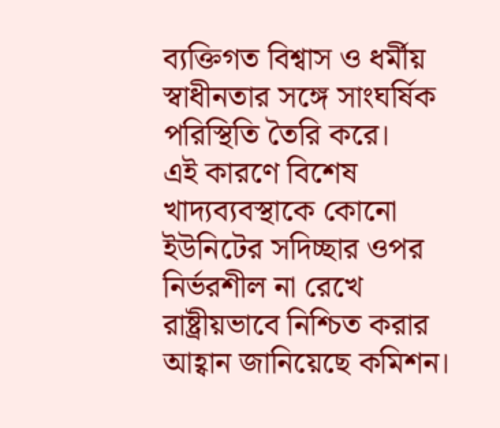ব্যক্তিগত বিশ্বাস ও ধর্মীয় স্বাধীনতার সঙ্গে সাংঘর্ষিক পরিস্থিতি তৈরি করে।
এই কারণে বিশেষ খাদ্যব্যবস্থাকে কোনো ইউনিটের সদিচ্ছার ওপর নির্ভরশীল না রেখে রাষ্ট্রীয়ভাবে নিশ্চিত করার আহ্বান জানিয়েছে কমিশন।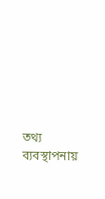তথ্য ব্যবস্থাপনায়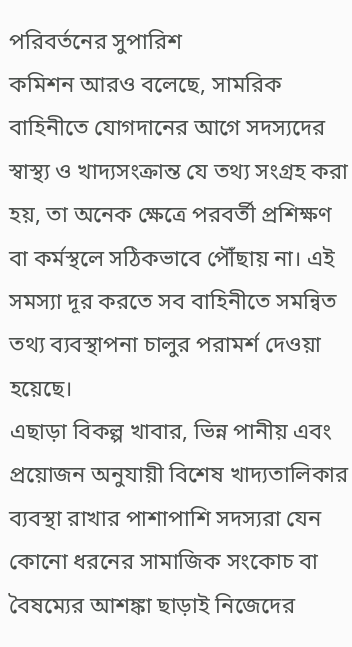পরিবর্তনের সুপারিশ
কমিশন আরও বলেছে, সামরিক বাহিনীতে যোগদানের আগে সদস্যদের স্বাস্থ্য ও খাদ্যসংক্রান্ত যে তথ্য সংগ্রহ করা হয়, তা অনেক ক্ষেত্রে পরবর্তী প্রশিক্ষণ বা কর্মস্থলে সঠিকভাবে পৌঁছায় না। এই সমস্যা দূর করতে সব বাহিনীতে সমন্বিত তথ্য ব্যবস্থাপনা চালুর পরামর্শ দেওয়া হয়েছে।
এছাড়া বিকল্প খাবার, ভিন্ন পানীয় এবং প্রয়োজন অনুযায়ী বিশেষ খাদ্যতালিকার ব্যবস্থা রাখার পাশাপাশি সদস্যরা যেন কোনো ধরনের সামাজিক সংকোচ বা বৈষম্যের আশঙ্কা ছাড়াই নিজেদের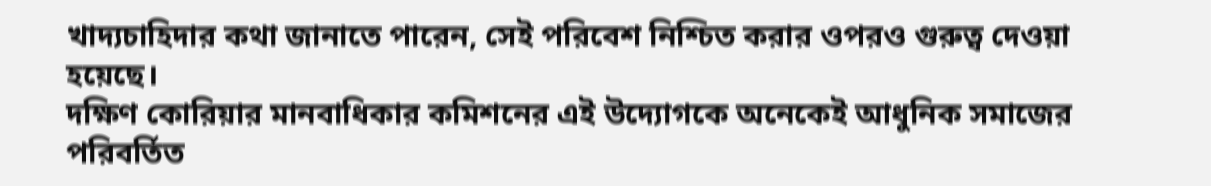খাদ্যচাহিদার কথা জানাতে পারেন, সেই পরিবেশ নিশ্চিত করার ওপরও গুরুত্ব দেওয়া হয়েছে।
দক্ষিণ কোরিয়ার মানবাধিকার কমিশনের এই উদ্যোগকে অনেকেই আধুনিক সমাজের পরিবর্তিত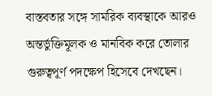বাস্তবতার সঙ্গে সামরিক ব্যবস্থাকে আরও অন্তর্ভুক্তিমূলক ও মানবিক করে তোলার গুরুত্বপূর্ণ পদক্ষেপ হিসেবে দেখছেন।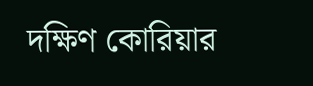দক্ষিণ কোরিয়ার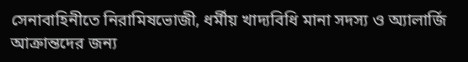সেনাবাহিনীতে নিরামিষভোজী, ধর্মীয় খাদ্যবিধি মানা সদস্য ও অ্যালার্জি আক্রান্তদের জন্য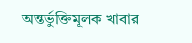অন্তর্ভুক্তিমূলক খাবার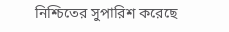নিশ্চিতের সুপারিশ করেছে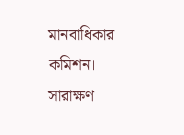মানবাধিকার কমিশন।
সারাক্ষণ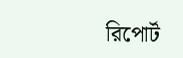রিপোর্ট